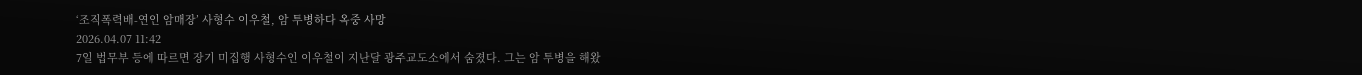‘조직폭력배-연인 암매장’ 사형수 이우철, 암 투병하다 옥중 사망
2026.04.07 11:42
7일 법무부 등에 따르면 장기 미집행 사형수인 이우철이 지난달 광주교도소에서 숨졌다. 그는 암 투병을 해왔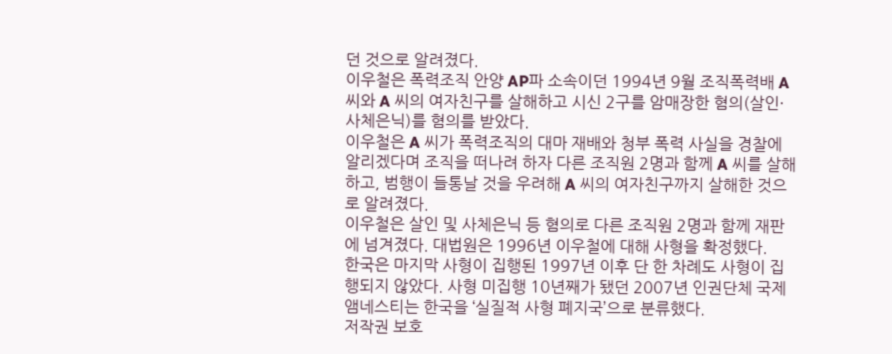던 것으로 알려졌다.
이우철은 폭력조직 안양 AP파 소속이던 1994년 9월 조직폭력배 A 씨와 A 씨의 여자친구를 살해하고 시신 2구를 암매장한 혐의(살인·사체은닉)를 혐의를 받았다.
이우철은 A 씨가 폭력조직의 대마 재배와 청부 폭력 사실을 경찰에 알리겠다며 조직을 떠나려 하자 다른 조직원 2명과 함께 A 씨를 살해하고, 범행이 들통날 것을 우려해 A 씨의 여자친구까지 살해한 것으로 알려졌다.
이우철은 살인 및 사체은닉 등 혐의로 다른 조직원 2명과 함께 재판에 넘겨졌다. 대법원은 1996년 이우철에 대해 사형을 확정했다.
한국은 마지막 사형이 집행된 1997년 이후 단 한 차례도 사형이 집행되지 않았다. 사형 미집행 10년째가 됐던 2007년 인권단체 국제앰네스티는 한국을 ‘실질적 사형 폐지국’으로 분류했다.
저작권 보호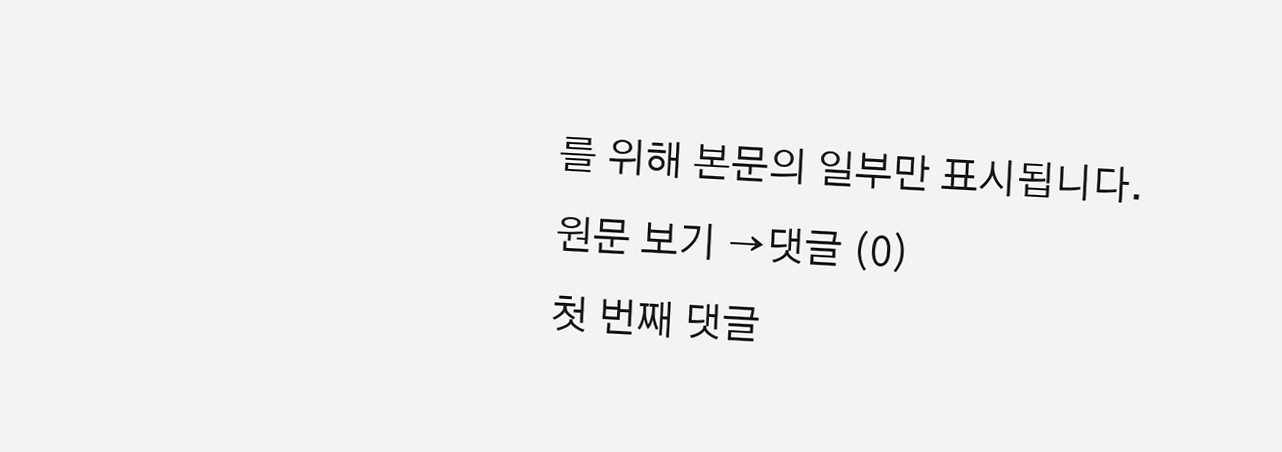를 위해 본문의 일부만 표시됩니다.
원문 보기 →댓글 (0)
첫 번째 댓글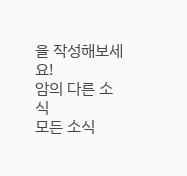을 작성해보세요!
암의 다른 소식
모든 소식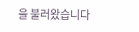을 불러왔습니다